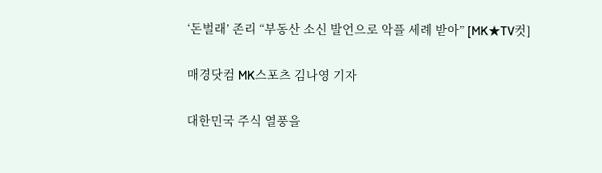‘돈벌래’ 존리 “부동산 소신 발언으로 악플 세례 받아” [MK★TV컷]

매경닷컴 MK스포츠 김나영 기자

대한민국 주식 열풍을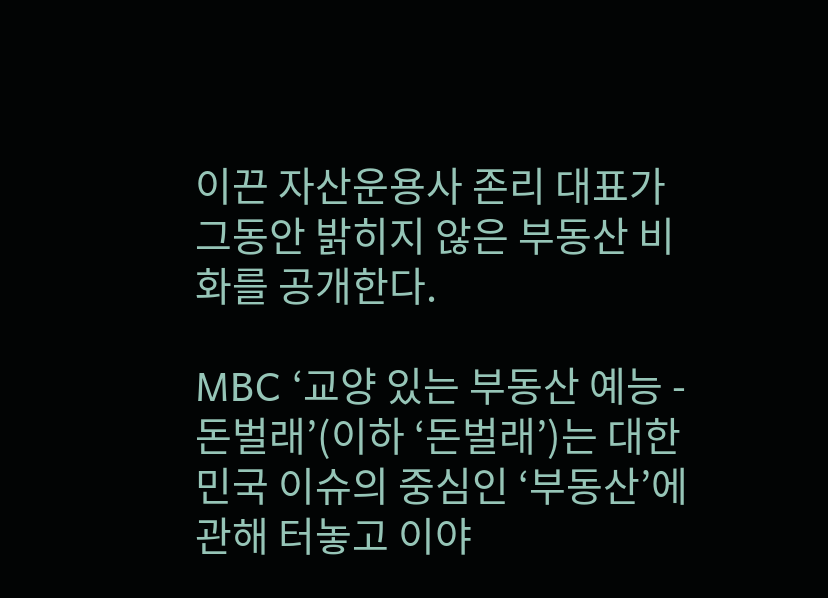이끈 자산운용사 존리 대표가 그동안 밝히지 않은 부동산 비화를 공개한다.

MBC ‘교양 있는 부동산 예능 - 돈벌래’(이하 ‘돈벌래’)는 대한민국 이슈의 중심인 ‘부동산’에 관해 터놓고 이야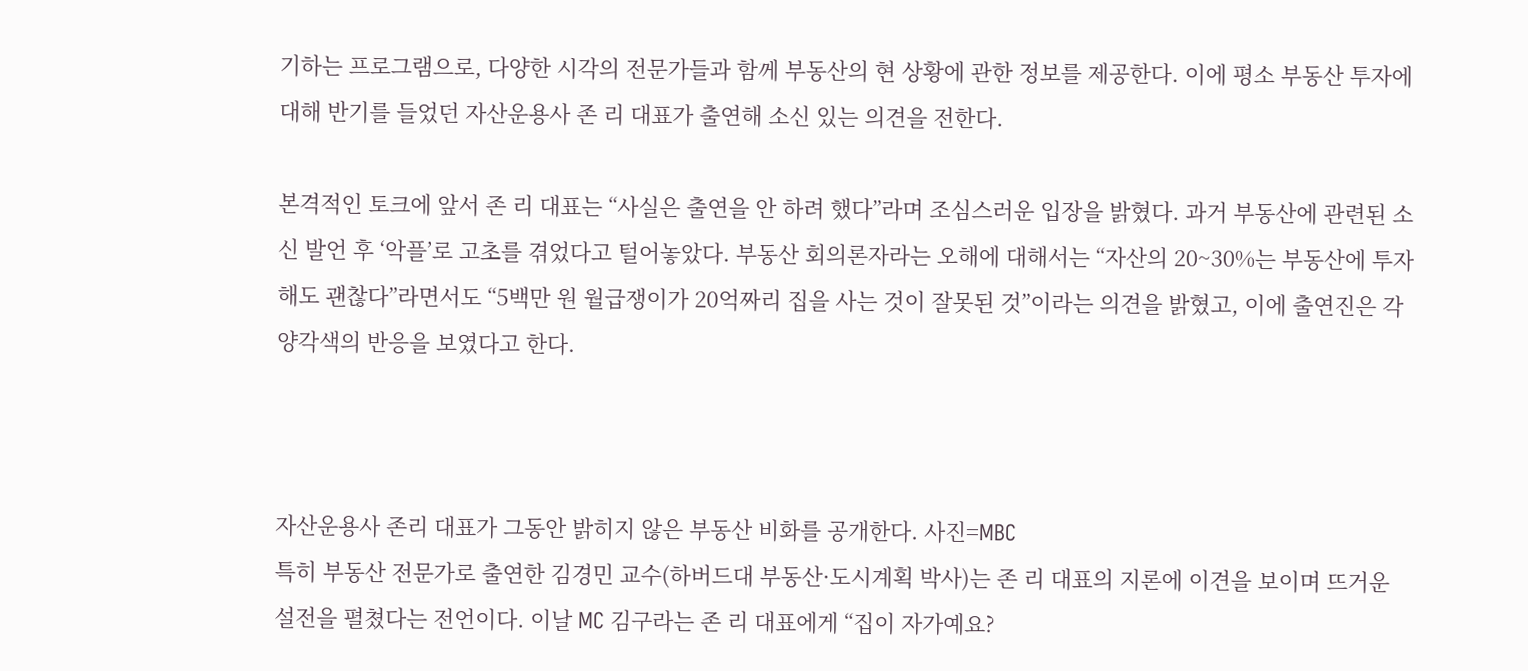기하는 프로그램으로, 다양한 시각의 전문가들과 함께 부동산의 현 상황에 관한 정보를 제공한다. 이에 평소 부동산 투자에 대해 반기를 들었던 자산운용사 존 리 대표가 출연해 소신 있는 의견을 전한다.

본격적인 토크에 앞서 존 리 대표는 “사실은 출연을 안 하려 했다”라며 조심스러운 입장을 밝혔다. 과거 부동산에 관련된 소신 발언 후 ‘악플’로 고초를 겪었다고 털어놓았다. 부동산 회의론자라는 오해에 대해서는 “자산의 20~30%는 부동산에 투자해도 괜찮다”라면서도 “5백만 원 월급쟁이가 20억짜리 집을 사는 것이 잘못된 것”이라는 의견을 밝혔고, 이에 출연진은 각양각색의 반응을 보였다고 한다.



자산운용사 존리 대표가 그동안 밝히지 않은 부동산 비화를 공개한다. 사진=MBC
특히 부동산 전문가로 출연한 김경민 교수(하버드대 부동산·도시계획 박사)는 존 리 대표의 지론에 이견을 보이며 뜨거운 설전을 펼쳤다는 전언이다. 이날 MC 김구라는 존 리 대표에게 “집이 자가예요?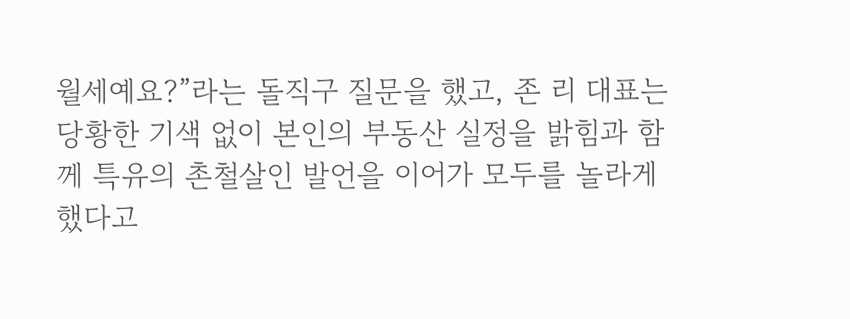월세예요?”라는 돌직구 질문을 했고, 존 리 대표는 당황한 기색 없이 본인의 부동산 실정을 밝힘과 함께 특유의 촌철살인 발언을 이어가 모두를 놀라게 했다고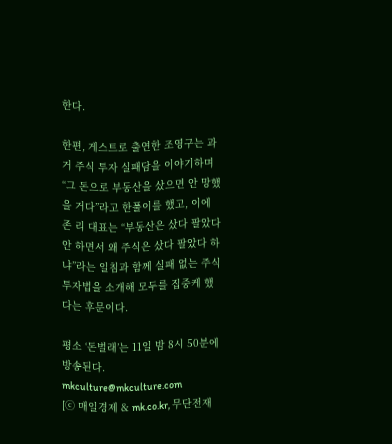한다.

한편, 게스트로 출연한 조영구는 과거 주식 투자 실패담을 이야기하며 “그 돈으로 부동산을 샀으면 안 망했을 거다”라고 한풀이를 했고, 이에 존 리 대표는 “부동산은 샀다 팔았다 안 하면서 왜 주식은 샀다 팔았다 하냐”라는 일침과 함께 실패 없는 주식 투자법을 소개해 모두를 집중케 했다는 후문이다.

평소 ‘돈벌래’는 11일 밤 8시 50분에 방송된다. mkculture@mkculture.com
[ⓒ 매일경제 & mk.co.kr, 무단전재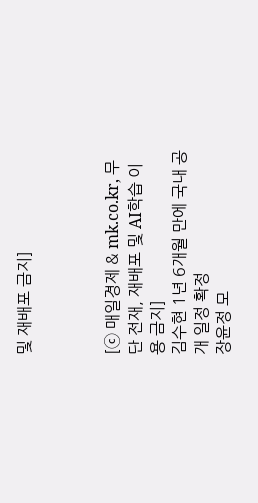및 재배포 금지]



[ⓒ 매일경제 & mk.co.kr, 무단 전재, 재배포 및 AI학습 이용 금지]
김수현 1년 6개월 만에 국내 공개 일정 확정
장윤정 모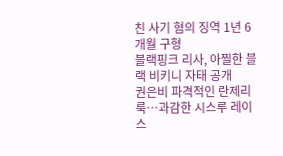친 사기 혐의 징역 1년 6개월 구형
블랙핑크 리사, 아찔한 블랙 비키니 자태 공개
권은비 파격적인 란제리룩…과감한 시스루 레이스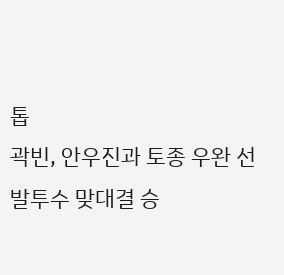톱
곽빈, 안우진과 토종 우완 선발투수 맞대결 승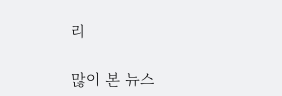리

많이 본 뉴스